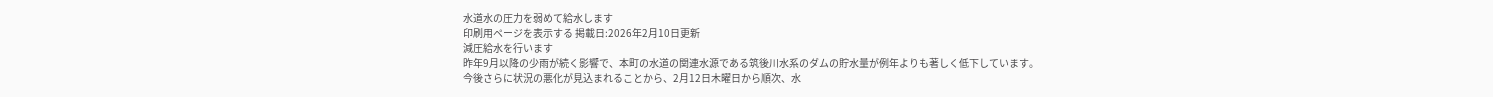水道水の圧力を弱めて給水します
印刷用ページを表示する 掲載日:2026年2月10日更新
減圧給水を行います
昨年9月以降の少雨が続く影響で、本町の水道の関連水源である筑後川水系のダムの貯水量が例年よりも著しく低下しています。
今後さらに状況の悪化が見込まれることから、2月12日木曜日から順次、水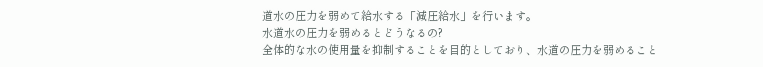道水の圧力を弱めて給水する「減圧給水」を行います。
水道水の圧力を弱めるとどうなるの?
全体的な水の使用量を抑制することを目的としており、水道の圧力を弱めること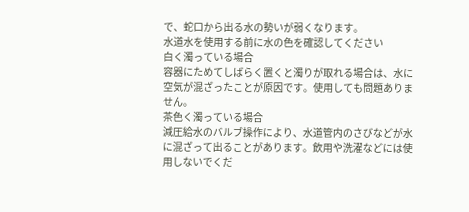で、蛇口から出る水の勢いが弱くなります。
水道水を使用する前に水の色を確認してください
白く濁っている場合
容器にためてしばらく置くと濁りが取れる場合は、水に空気が混ざったことが原因です。使用しても問題ありません。
茶色く濁っている場合
減圧給水のバルブ操作により、水道管内のさびなどが水に混ざって出ることがあります。飲用や洗濯などには使用しないでくだ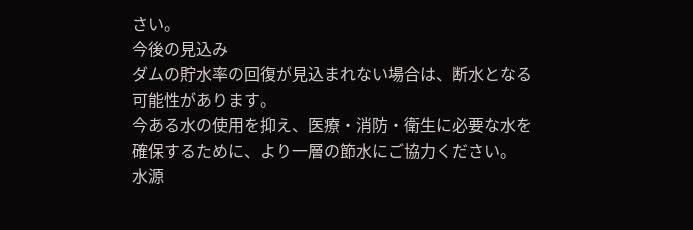さい。
今後の見込み
ダムの貯水率の回復が見込まれない場合は、断水となる可能性があります。
今ある水の使用を抑え、医療・消防・衛生に必要な水を確保するために、より一層の節水にご協力ください。
水源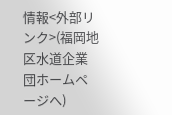情報<外部リンク>(福岡地区水道企業団ホームページへ)